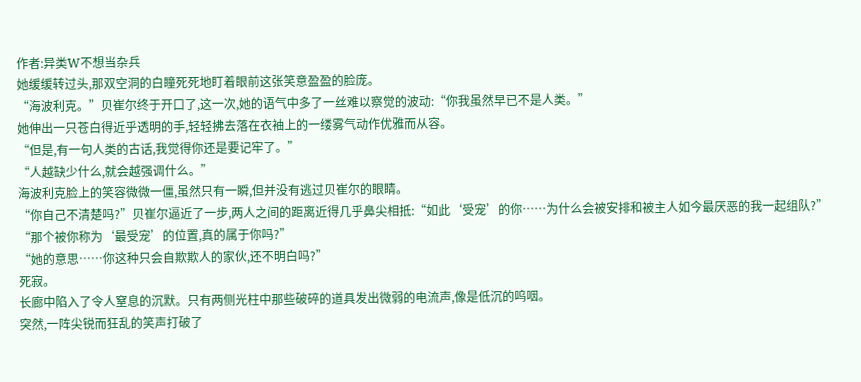作者:异类W不想当杂兵
她缓缓转过头,那双空洞的白瞳死死地盯着眼前这张笑意盈盈的脸庞。
“海波利克。”贝崔尔终于开口了,这一次,她的语气中多了一丝难以察觉的波动:“你我虽然早已不是人类。”
她伸出一只苍白得近乎透明的手,轻轻拂去落在衣袖上的一缕雾气动作优雅而从容。
“但是,有一句人类的古话,我觉得你还是要记牢了。”
“人越缺少什么,就会越强调什么。”
海波利克脸上的笑容微微一僵,虽然只有一瞬,但并没有逃过贝崔尔的眼睛。
“你自己不清楚吗?”贝崔尔逼近了一步,两人之间的距离近得几乎鼻尖相抵:“如此‘受宠’的你……为什么会被安排和被主人如今最厌恶的我一起组队?”
“那个被你称为‘最受宠’的位置,真的属于你吗?”
“她的意思……你这种只会自欺欺人的家伙,还不明白吗?”
死寂。
长廊中陷入了令人窒息的沉默。只有两侧光柱中那些破碎的道具发出微弱的电流声,像是低沉的呜咽。
突然,一阵尖锐而狂乱的笑声打破了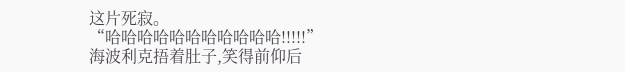这片死寂。
“哈哈哈哈哈哈哈哈哈哈哈!!!!!”
海波利克捂着肚子,笑得前仰后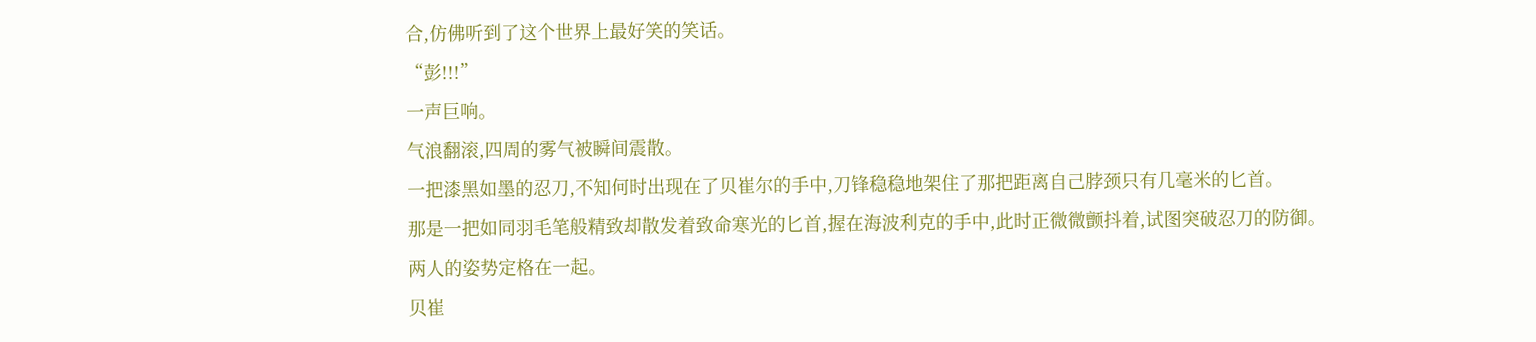合,仿佛听到了这个世界上最好笑的笑话。
“彭!!!”
一声巨响。
气浪翻滚,四周的雾气被瞬间震散。
一把漆黑如墨的忍刀,不知何时出现在了贝崔尔的手中,刀锋稳稳地架住了那把距离自己脖颈只有几毫米的匕首。
那是一把如同羽毛笔般精致却散发着致命寒光的匕首,握在海波利克的手中,此时正微微颤抖着,试图突破忍刀的防御。
两人的姿势定格在一起。
贝崔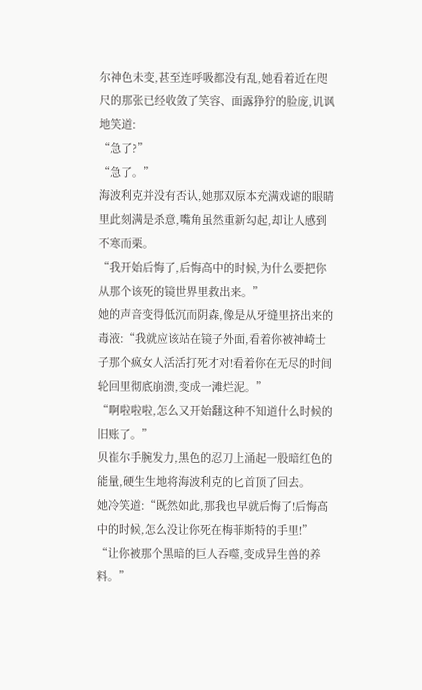尔神色未变,甚至连呼吸都没有乱,她看着近在咫尺的那张已经收敛了笑容、面露狰狞的脸庞,讥讽地笑道:
“急了?”
“急了。”
海波利克并没有否认,她那双原本充满戏谑的眼睛里此刻满是杀意,嘴角虽然重新勾起,却让人感到不寒而栗。
“我开始后悔了,后悔高中的时候,为什么要把你从那个该死的镜世界里救出来。”
她的声音变得低沉而阴森,像是从牙缝里挤出来的毒液:“我就应该站在镜子外面,看着你被神崎士子那个疯女人活活打死才对!看着你在无尽的时间轮回里彻底崩溃,变成一滩烂泥。”
“啊啦啦啦,怎么又开始翻这种不知道什么时候的旧账了。”
贝崔尔手腕发力,黑色的忍刀上涌起一股暗红色的能量,硬生生地将海波利克的匕首顶了回去。
她冷笑道:“既然如此,那我也早就后悔了!后悔高中的时候,怎么没让你死在梅菲斯特的手里!”
“让你被那个黑暗的巨人吞噬,变成异生兽的养料。”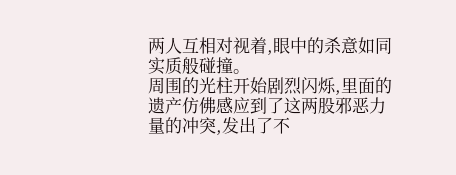两人互相对视着,眼中的杀意如同实质般碰撞。
周围的光柱开始剧烈闪烁,里面的遗产仿佛感应到了这两股邪恶力量的冲突,发出了不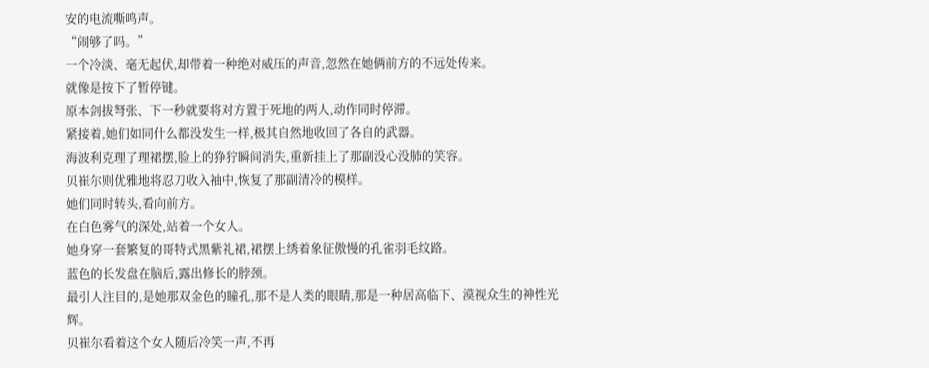安的电流嘶鸣声。
“闹够了吗。”
一个冷淡、毫无起伏,却带着一种绝对威压的声音,忽然在她俩前方的不远处传来。
就像是按下了暂停键。
原本剑拔弩张、下一秒就要将对方置于死地的两人,动作同时停滞。
紧接着,她们如同什么都没发生一样,极其自然地收回了各自的武器。
海波利克理了理裙摆,脸上的狰狞瞬间消失,重新挂上了那副没心没肺的笑容。
贝崔尔则优雅地将忍刀收入袖中,恢复了那副清冷的模样。
她们同时转头,看向前方。
在白色雾气的深处,站着一个女人。
她身穿一套繁复的哥特式黑紫礼裙,裙摆上绣着象征傲慢的孔雀羽毛纹路。
蓝色的长发盘在脑后,露出修长的脖颈。
最引人注目的,是她那双金色的瞳孔,那不是人类的眼睛,那是一种居高临下、漠视众生的神性光辉。
贝崔尔看着这个女人随后冷笑一声,不再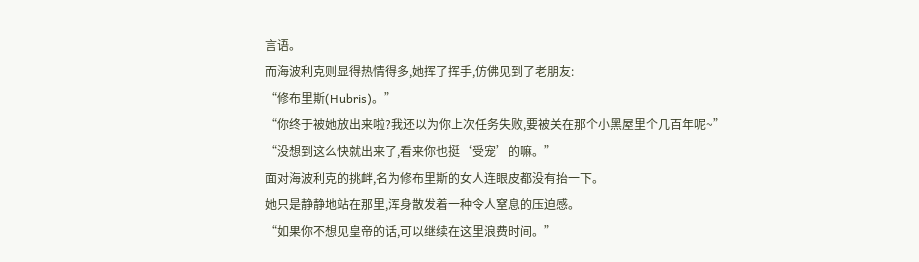言语。
而海波利克则显得热情得多,她挥了挥手,仿佛见到了老朋友:
“修布里斯(Hubris)。”
“你终于被她放出来啦?我还以为你上次任务失败,要被关在那个小黑屋里个几百年呢~”
“没想到这么快就出来了,看来你也挺‘受宠’的嘛。”
面对海波利克的挑衅,名为修布里斯的女人连眼皮都没有抬一下。
她只是静静地站在那里,浑身散发着一种令人窒息的压迫感。
“如果你不想见皇帝的话,可以继续在这里浪费时间。”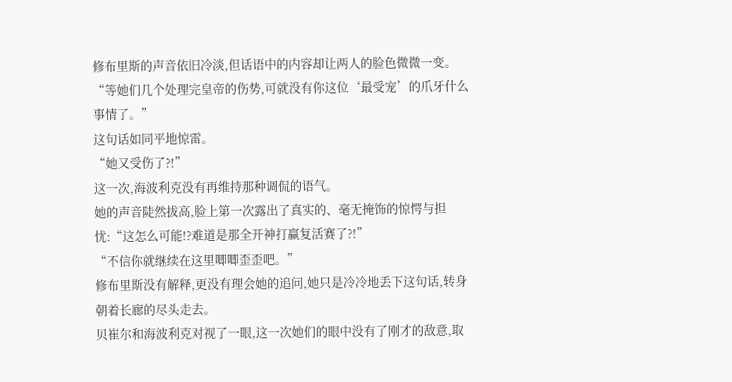修布里斯的声音依旧冷淡,但话语中的内容却让两人的脸色微微一变。
“等她们几个处理完皇帝的伤势,可就没有你这位‘最受宠’的爪牙什么事情了。”
这句话如同平地惊雷。
“她又受伤了?!”
这一次,海波利克没有再维持那种调侃的语气。
她的声音陡然拔高,脸上第一次露出了真实的、毫无掩饰的惊愕与担忧:“这怎么可能!?难道是那全开神打赢复活赛了?!”
“不信你就继续在这里唧唧歪歪吧。”
修布里斯没有解释,更没有理会她的追问,她只是冷冷地丢下这句话,转身朝着长廊的尽头走去。
贝崔尔和海波利克对视了一眼,这一次她们的眼中没有了刚才的敌意,取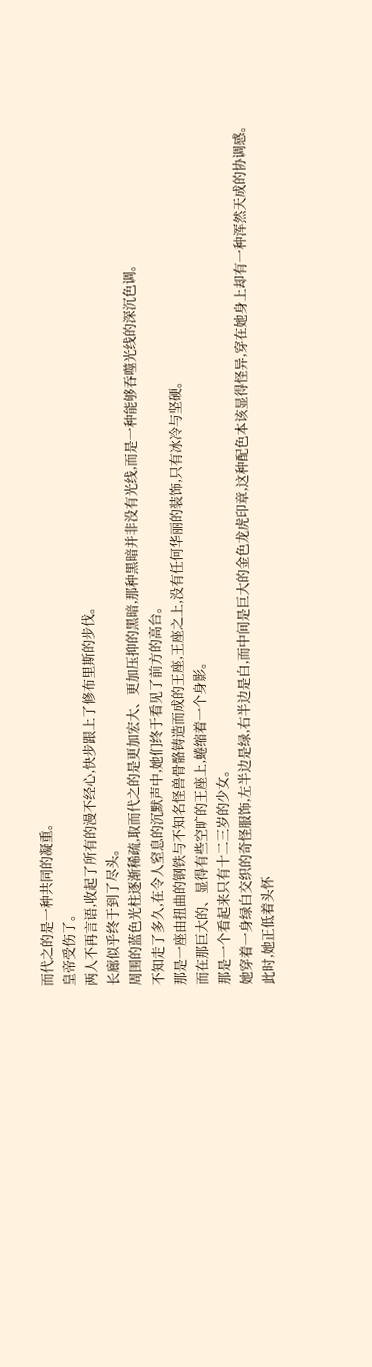而代之的是一种共同的凝重。
皇帝受伤了。
两人不再言语,收起了所有的漫不经心,快步跟上了修布里斯的步伐。
长廊似乎终于到了尽头。
周围的蓝色光柱逐渐稀疏,取而代之的是更加宏大、更加压抑的黑暗,那种黑暗并非没有光线,而是一种能够吞噬光线的深沉色调。
不知走了多久,在令人窒息的沉默声中,她们终于看见了前方的高台。
那是一座由扭曲的钢铁与不知名怪兽骨骼铸造而成的王座,王座之上,没有任何华丽的装饰,只有冰冷与坚硬。
而在那巨大的、显得有些空旷的王座上,蜷缩着一个身影。
那是一个看起来只有十二三岁的少女。
她穿着一身绿白交织的奇怪服饰,左半边是绿,右半边是白,而中间是巨大的金色龙虎印章,这种配色本该显得怪异,穿在她身上却有一种浑然天成的协调感。
此时,她正低着头怀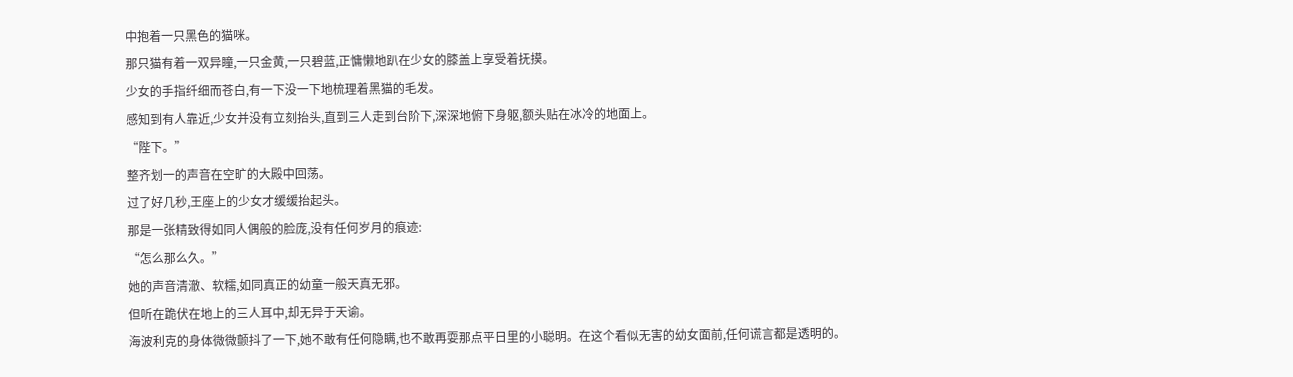中抱着一只黑色的猫咪。
那只猫有着一双异瞳,一只金黄,一只碧蓝,正慵懒地趴在少女的膝盖上享受着抚摸。
少女的手指纤细而苍白,有一下没一下地梳理着黑猫的毛发。
感知到有人靠近,少女并没有立刻抬头,直到三人走到台阶下,深深地俯下身躯,额头贴在冰冷的地面上。
“陛下。”
整齐划一的声音在空旷的大殿中回荡。
过了好几秒,王座上的少女才缓缓抬起头。
那是一张精致得如同人偶般的脸庞,没有任何岁月的痕迹:
“怎么那么久。”
她的声音清澈、软糯,如同真正的幼童一般天真无邪。
但听在跪伏在地上的三人耳中,却无异于天谕。
海波利克的身体微微颤抖了一下,她不敢有任何隐瞒,也不敢再耍那点平日里的小聪明。在这个看似无害的幼女面前,任何谎言都是透明的。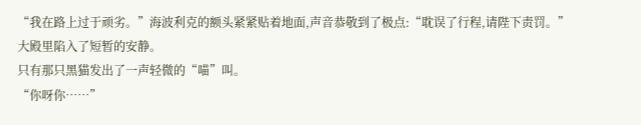“我在路上过于顽劣。”海波利克的额头紧紧贴着地面,声音恭敬到了极点:“耽误了行程,请陛下责罚。”
大殿里陷入了短暂的安静。
只有那只黑猫发出了一声轻微的“喵”叫。
“你呀你……”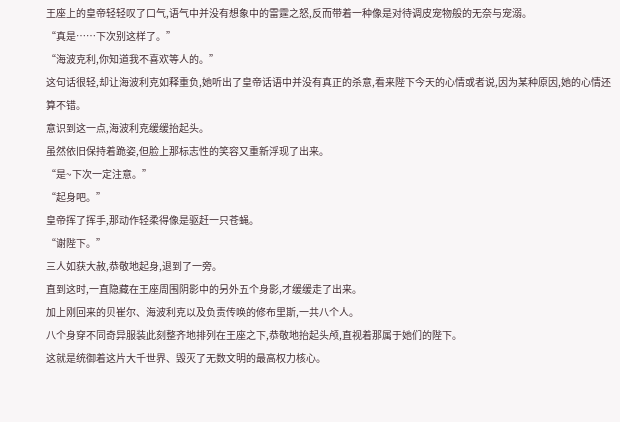王座上的皇帝轻轻叹了口气,语气中并没有想象中的雷霆之怒,反而带着一种像是对待调皮宠物般的无奈与宠溺。
“真是……下次别这样了。”
“海波克利,你知道我不喜欢等人的。”
这句话很轻,却让海波利克如释重负,她听出了皇帝话语中并没有真正的杀意,看来陛下今天的心情或者说,因为某种原因,她的心情还算不错。
意识到这一点,海波利克缓缓抬起头。
虽然依旧保持着跪姿,但脸上那标志性的笑容又重新浮现了出来。
“是~下次一定注意。”
“起身吧。”
皇帝挥了挥手,那动作轻柔得像是驱赶一只苍蝇。
“谢陛下。”
三人如获大赦,恭敬地起身,退到了一旁。
直到这时,一直隐藏在王座周围阴影中的另外五个身影,才缓缓走了出来。
加上刚回来的贝崔尔、海波利克以及负责传唤的修布里斯,一共八个人。
八个身穿不同奇异服装此刻整齐地排列在王座之下,恭敬地抬起头颅,直视着那属于她们的陛下。
这就是统御着这片大千世界、毁灭了无数文明的最高权力核心。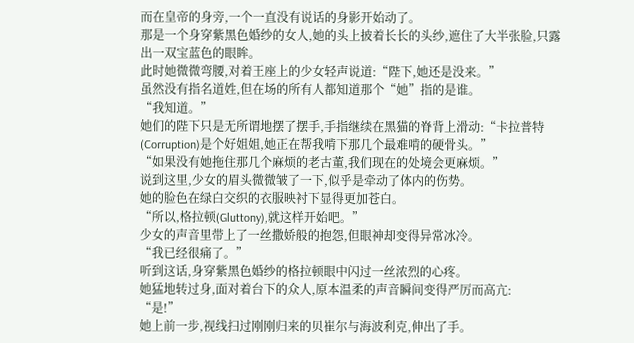而在皇帝的身旁,一个一直没有说话的身影开始动了。
那是一个身穿紫黑色婚纱的女人,她的头上披着长长的头纱,遮住了大半张脸,只露出一双宝蓝色的眼眸。
此时她微微弯腰,对着王座上的少女轻声说道:“陛下,她还是没来。”
虽然没有指名道姓,但在场的所有人都知道那个“她”指的是谁。
“我知道。”
她们的陛下只是无所谓地摆了摆手,手指继续在黑猫的脊背上滑动:“卡拉普特(Corruption)是个好姐姐,她正在帮我啃下那几个最难啃的硬骨头。”
“如果没有她拖住那几个麻烦的老古董,我们现在的处境会更麻烦。”
说到这里,少女的眉头微微皱了一下,似乎是牵动了体内的伤势。
她的脸色在绿白交织的衣服映衬下显得更加苍白。
“所以,格拉顿(Gluttony),就这样开始吧。”
少女的声音里带上了一丝撒娇般的抱怨,但眼神却变得异常冰冷。
“我已经很痛了。”
听到这话,身穿紫黑色婚纱的格拉顿眼中闪过一丝浓烈的心疼。
她猛地转过身,面对着台下的众人,原本温柔的声音瞬间变得严厉而高亢:
“是!”
她上前一步,视线扫过刚刚归来的贝崔尔与海波利克,伸出了手。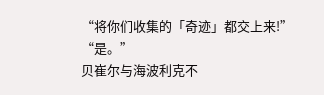“将你们收集的「奇迹」都交上来!”
“是。”
贝崔尔与海波利克不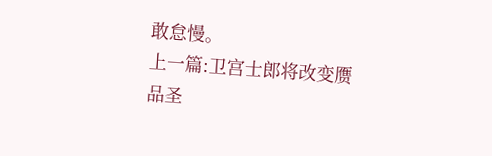敢怠慢。
上一篇:卫宫士郎将改变赝品圣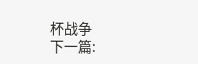杯战争
下一篇: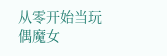从零开始当玩偶魔女